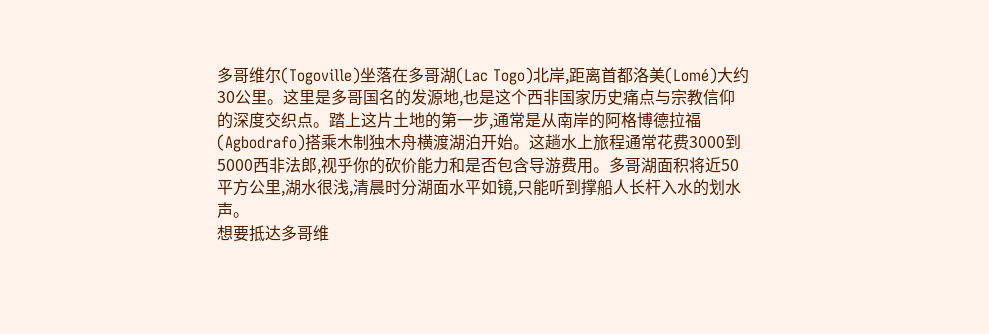多哥维尔(Togoville)坐落在多哥湖(Lac Togo)北岸,距离首都洛美(Lomé)大约30公里。这里是多哥国名的发源地,也是这个西非国家历史痛点与宗教信仰的深度交织点。踏上这片土地的第一步,通常是从南岸的阿格博德拉福(Agbodrafo)搭乘木制独木舟横渡湖泊开始。这趟水上旅程通常花费3000到5000西非法郎,视乎你的砍价能力和是否包含导游费用。多哥湖面积将近50平方公里,湖水很浅,清晨时分湖面水平如镜,只能听到撑船人长杆入水的划水声。
想要抵达多哥维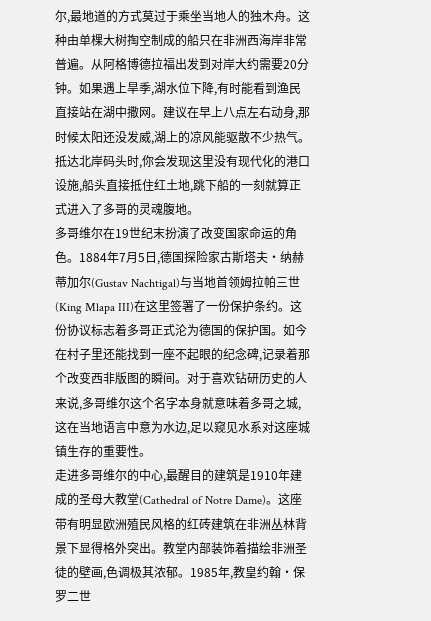尔,最地道的方式莫过于乘坐当地人的独木舟。这种由单棵大树掏空制成的船只在非洲西海岸非常普遍。从阿格博德拉福出发到对岸大约需要20分钟。如果遇上旱季,湖水位下降,有时能看到渔民直接站在湖中撒网。建议在早上八点左右动身,那时候太阳还没发威,湖上的凉风能驱散不少热气。抵达北岸码头时,你会发现这里没有现代化的港口设施,船头直接抵住红土地,跳下船的一刻就算正式进入了多哥的灵魂腹地。
多哥维尔在19世纪末扮演了改变国家命运的角色。1884年7月5日,德国探险家古斯塔夫·纳赫蒂加尔(Gustav Nachtigal)与当地首领姆拉帕三世(King Mlapa III)在这里签署了一份保护条约。这份协议标志着多哥正式沦为德国的保护国。如今在村子里还能找到一座不起眼的纪念碑,记录着那个改变西非版图的瞬间。对于喜欢钻研历史的人来说,多哥维尔这个名字本身就意味着多哥之城,这在当地语言中意为水边,足以窥见水系对这座城镇生存的重要性。
走进多哥维尔的中心,最醒目的建筑是1910年建成的圣母大教堂(Cathedral of Notre Dame)。这座带有明显欧洲殖民风格的红砖建筑在非洲丛林背景下显得格外突出。教堂内部装饰着描绘非洲圣徒的壁画,色调极其浓郁。1985年,教皇约翰·保罗二世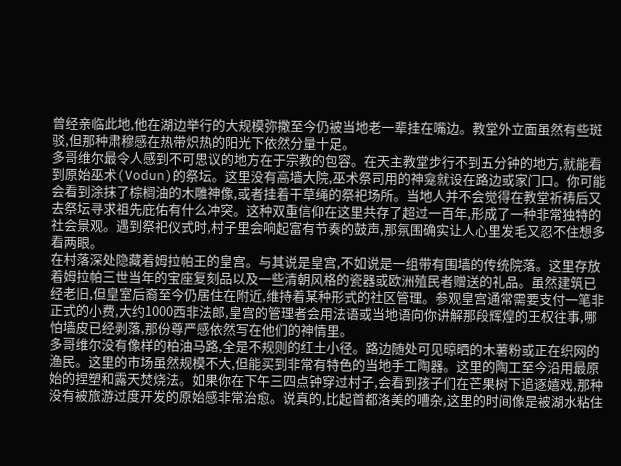曾经亲临此地,他在湖边举行的大规模弥撒至今仍被当地老一辈挂在嘴边。教堂外立面虽然有些斑驳,但那种肃穆感在热带炽热的阳光下依然分量十足。
多哥维尔最令人感到不可思议的地方在于宗教的包容。在天主教堂步行不到五分钟的地方,就能看到原始巫术(Vodun)的祭坛。这里没有高墙大院,巫术祭司用的神龛就设在路边或家门口。你可能会看到涂抹了棕榈油的木雕神像,或者挂着干草绳的祭祀场所。当地人并不会觉得在教堂祈祷后又去祭坛寻求祖先庇佑有什么冲突。这种双重信仰在这里共存了超过一百年,形成了一种非常独特的社会景观。遇到祭祀仪式时,村子里会响起富有节奏的鼓声,那氛围确实让人心里发毛又忍不住想多看两眼。
在村落深处隐藏着姆拉帕王的皇宫。与其说是皇宫,不如说是一组带有围墙的传统院落。这里存放着姆拉帕三世当年的宝座复刻品以及一些清朝风格的瓷器或欧洲殖民者赠送的礼品。虽然建筑已经老旧,但皇室后裔至今仍居住在附近,维持着某种形式的社区管理。参观皇宫通常需要支付一笔非正式的小费,大约1000西非法郎,皇宫的管理者会用法语或当地语向你讲解那段辉煌的王权往事,哪怕墙皮已经剥落,那份尊严感依然写在他们的神情里。
多哥维尔没有像样的柏油马路,全是不规则的红土小径。路边随处可见晾晒的木薯粉或正在织网的渔民。这里的市场虽然规模不大,但能买到非常有特色的当地手工陶器。这里的陶工至今沿用最原始的捏塑和露天焚烧法。如果你在下午三四点钟穿过村子,会看到孩子们在芒果树下追逐嬉戏,那种没有被旅游过度开发的原始感非常治愈。说真的,比起首都洛美的嘈杂,这里的时间像是被湖水粘住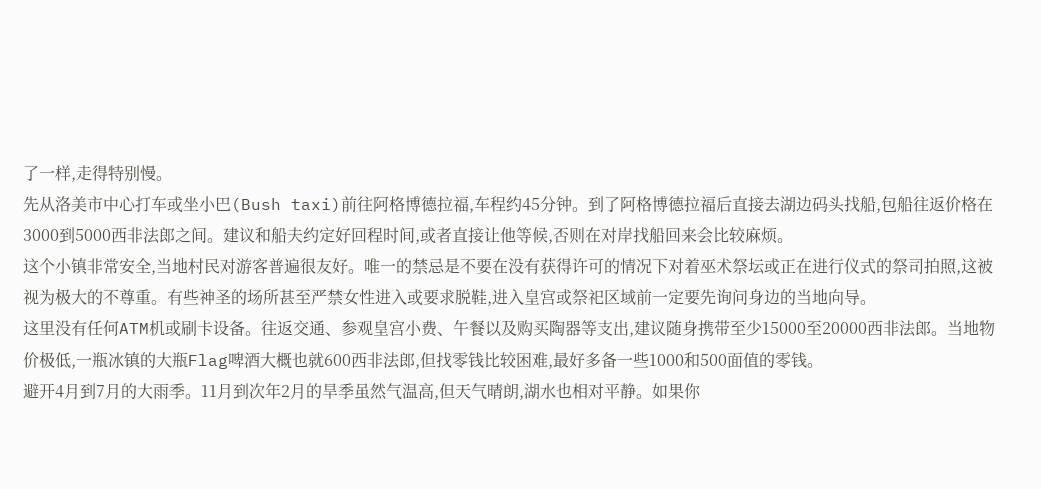了一样,走得特别慢。
先从洛美市中心打车或坐小巴(Bush taxi)前往阿格博德拉福,车程约45分钟。到了阿格博德拉福后直接去湖边码头找船,包船往返价格在3000到5000西非法郎之间。建议和船夫约定好回程时间,或者直接让他等候,否则在对岸找船回来会比较麻烦。
这个小镇非常安全,当地村民对游客普遍很友好。唯一的禁忌是不要在没有获得许可的情况下对着巫术祭坛或正在进行仪式的祭司拍照,这被视为极大的不尊重。有些神圣的场所甚至严禁女性进入或要求脱鞋,进入皇宫或祭祀区域前一定要先询问身边的当地向导。
这里没有任何ATM机或刷卡设备。往返交通、参观皇宫小费、午餐以及购买陶器等支出,建议随身携带至少15000至20000西非法郎。当地物价极低,一瓶冰镇的大瓶Flag啤酒大概也就600西非法郎,但找零钱比较困难,最好多备一些1000和500面值的零钱。
避开4月到7月的大雨季。11月到次年2月的旱季虽然气温高,但天气晴朗,湖水也相对平静。如果你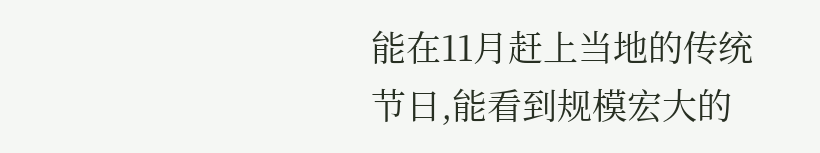能在11月赶上当地的传统节日,能看到规模宏大的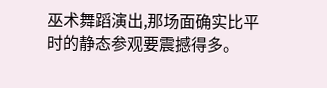巫术舞蹈演出,那场面确实比平时的静态参观要震撼得多。